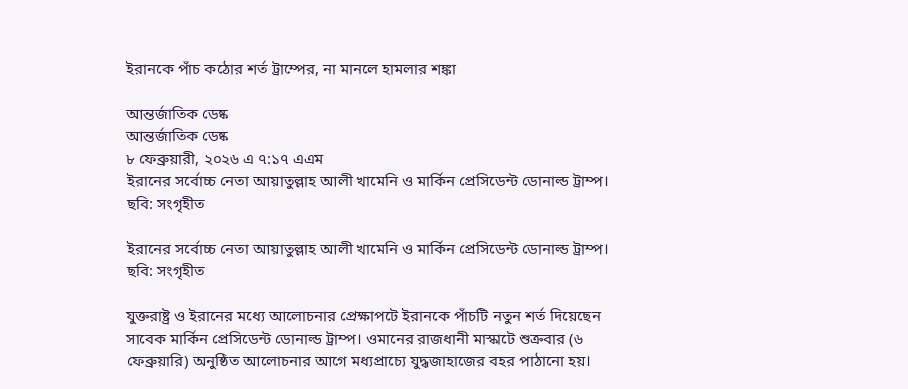ইরানকে পাঁচ কঠোর শর্ত ট্রাম্পের, না মানলে হামলার শঙ্কা

আন্তর্জাতিক ডেষ্ক
আন্তর্জাতিক ডেষ্ক
৮ ফেব্রুয়ারী, ২০২৬ এ ৭:১৭ এএম
ইরানের সর্বোচ্চ নেতা আয়াতুল্লাহ আলী খামেনি ও মার্কিন প্রেসিডেন্ট ডোনাল্ড ট্রাম্প। ছবি: সংগৃহীত

ইরানের সর্বোচ্চ নেতা আয়াতুল্লাহ আলী খামেনি ও মার্কিন প্রেসিডেন্ট ডোনাল্ড ট্রাম্প। ছবি: সংগৃহীত

যুক্তরাষ্ট্র ও ইরানের মধ্যে আলোচনার প্রেক্ষাপটে ইরানকে পাঁচটি নতুন শর্ত দিয়েছেন সাবেক মার্কিন প্রেসিডেন্ট ডোনাল্ড ট্রাম্প। ওমানের রাজধানী মাস্কাটে শুক্রবার (৬ ফেব্রুয়ারি) অনুষ্ঠিত আলোচনার আগে মধ্যপ্রাচ্যে যুদ্ধজাহাজের বহর পাঠানো হয়।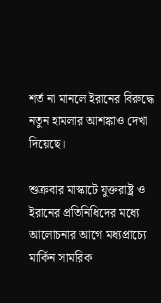শর্ত না মানলে ইরানের বিরুদ্ধে নতুন হামলার আশঙ্কাও দেখা দিয়েছে।

শুক্রবার মাস্কাটে যুক্তরাষ্ট্র ও ইরানের প্রতিনিধিদের মধ্যে আলোচনার আগে মধ্যপ্রাচ্যে মার্কিন সামরিক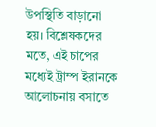উপস্থিতি বাড়ানো হয়। বিশ্লেষকদের মতে, এই চাপের মধ্যেই ট্রাম্প ইরানকে আলোচনায় বসাতে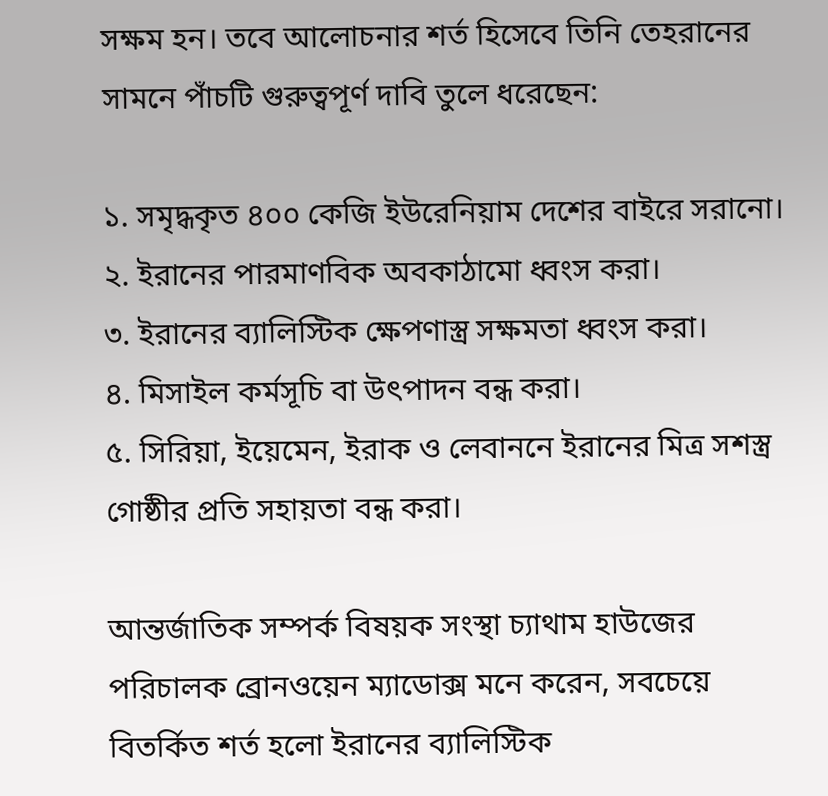সক্ষম হন। তবে আলোচনার শর্ত হিসেবে তিনি তেহরানের সামনে পাঁচটি গুরুত্বপূর্ণ দাবি তুলে ধরেছেন:

১. সমৃদ্ধকৃত ৪০০ কেজি ইউরেনিয়াম দেশের বাইরে সরানো।
২. ইরানের পারমাণবিক অবকাঠামো ধ্বংস করা।
৩. ইরানের ব্যালিস্টিক ক্ষেপণাস্ত্র সক্ষমতা ধ্বংস করা।
৪. মিসাইল কর্মসূচি বা উৎপাদন বন্ধ করা।
৫. সিরিয়া, ইয়েমেন, ইরাক ও লেবাননে ইরানের মিত্র সশস্ত্র গোষ্ঠীর প্রতি সহায়তা বন্ধ করা।

আন্তর্জাতিক সম্পর্ক বিষয়ক সংস্থা চ্যাথাম হাউজের পরিচালক ব্রোনওয়েন ম্যাডোক্স মনে করেন, সবচেয়ে বিতর্কিত শর্ত হলো ইরানের ব্যালিস্টিক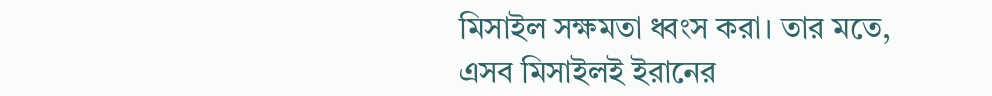মিসাইল সক্ষমতা ধ্বংস করা। তার মতে, এসব মিসাইলই ইরানের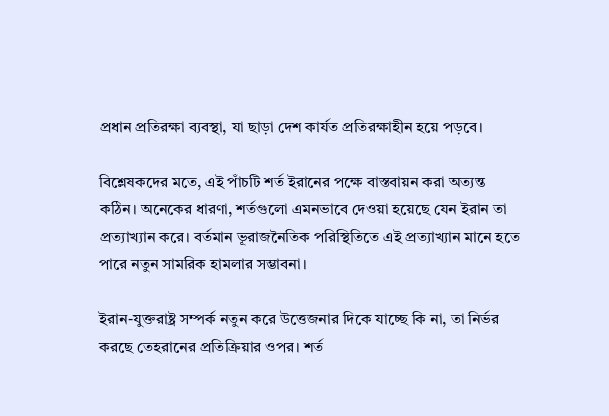প্রধান প্রতিরক্ষা ব্যবস্থা, যা ছাড়া দেশ কার্যত প্রতিরক্ষাহীন হয়ে পড়বে।

বিশ্লেষকদের মতে, এই পাঁচটি শর্ত ইরানের পক্ষে বাস্তবায়ন করা অত্যন্ত কঠিন। অনেকের ধারণা, শর্তগুলো এমনভাবে দেওয়া হয়েছে যেন ইরান তা প্রত্যাখ্যান করে। বর্তমান ভূরাজনৈতিক পরিস্থিতিতে এই প্রত্যাখ্যান মানে হতে পারে নতুন সামরিক হামলার সম্ভাবনা।

ইরান-যুক্তরাষ্ট্র সম্পর্ক নতুন করে উত্তেজনার দিকে যাচ্ছে কি না, তা নির্ভর করছে তেহরানের প্রতিক্রিয়ার ওপর। শর্ত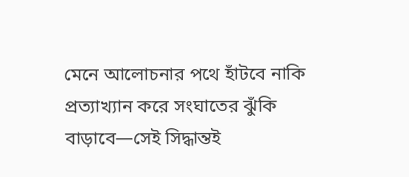মেনে আলোচনার পথে হাঁটবে নাকি প্রত্যাখ্যান করে সংঘাতের ঝুঁকি বাড়াবে—সেই সিদ্ধান্তই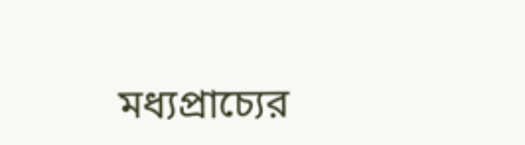মধ্যপ্রাচ্যের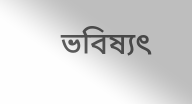ভবিষ্যৎ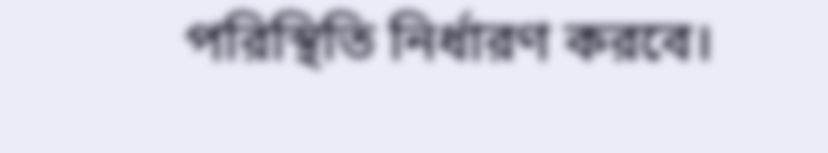পরিস্থিতি নির্ধারণ করবে।